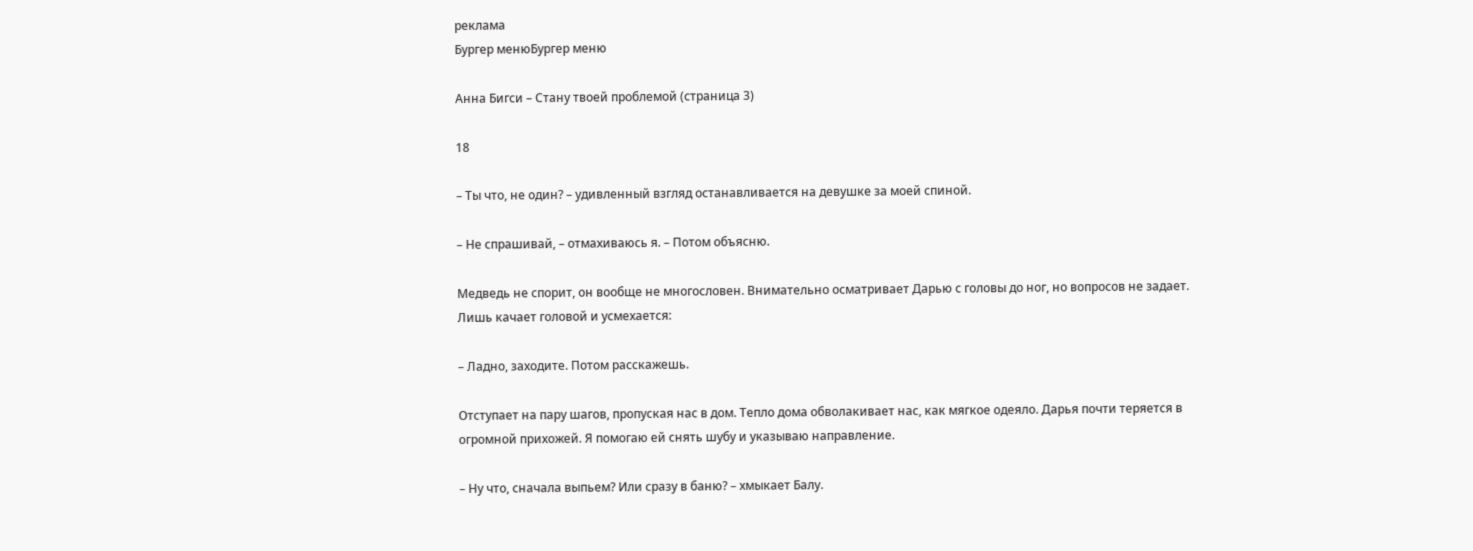реклама
Бургер менюБургер меню

Анна Бигси – Стану твоей проблемой (страница 3)

18

– Ты что, не один? – удивленный взгляд останавливается на девушке за моей спиной.

– Не спрашивай, – отмахиваюсь я. – Потом объясню.

Медведь не спорит, он вообще не многословен. Внимательно осматривает Дарью с головы до ног, но вопросов не задает. Лишь качает головой и усмехается:

– Ладно, заходите. Потом расскажешь.

Отступает на пару шагов, пропуская нас в дом. Тепло дома обволакивает нас, как мягкое одеяло. Дарья почти теряется в огромной прихожей. Я помогаю ей снять шубу и указываю направление.

– Ну что, сначала выпьем? Или сразу в баню? – хмыкает Балу.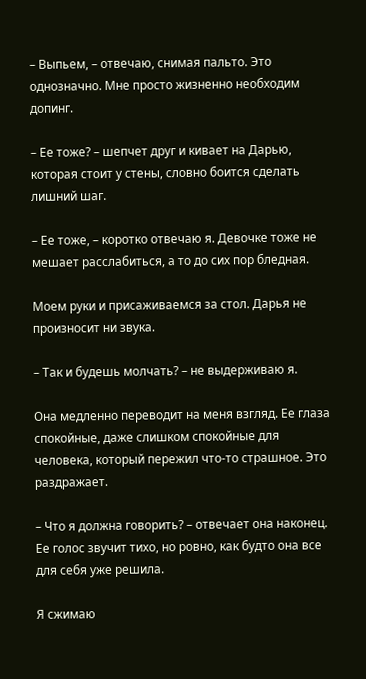– Выпьем, – отвечаю, снимая пальто. Это однозначно. Мне просто жизненно необходим допинг.

– Ее тоже? – шепчет друг и кивает на Дарью, которая стоит у стены, словно боится сделать лишний шаг.

– Ее тоже, – коротко отвечаю я. Девочке тоже не мешает расслабиться, а то до сих пор бледная.

Моем руки и присаживаемся за стол. Дарья не произносит ни звука.

– Так и будешь молчать? – не выдерживаю я.

Она медленно переводит на меня взгляд. Ее глаза спокойные, даже слишком спокойные для человека, который пережил что-то страшное. Это раздражает.

– Что я должна говорить? – отвечает она наконец. Ее голос звучит тихо, но ровно, как будто она все для себя уже решила.

Я сжимаю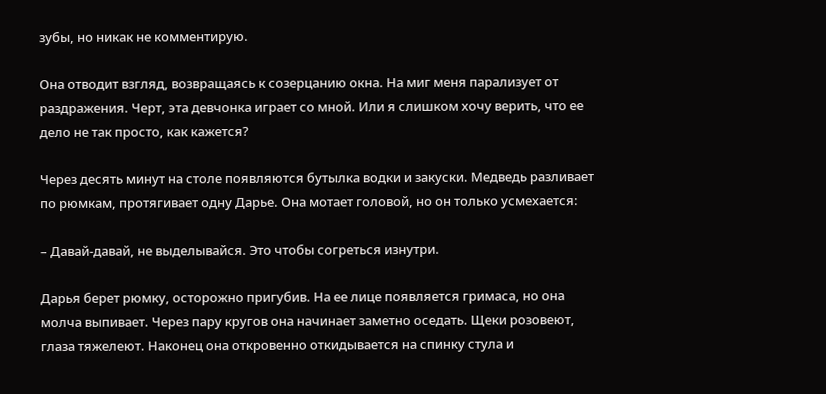зубы, но никак не комментирую.

Она отводит взгляд, возвращаясь к созерцанию окна. На миг меня парализует от раздражения. Черт, эта девчонка играет со мной. Или я слишком хочу верить, что ее дело не так просто, как кажется?

Через десять минут на столе появляются бутылка водки и закуски. Медведь разливает по рюмкам, протягивает одну Дарье. Она мотает головой, но он только усмехается:

– Давай-давай, не выделывайся. Это чтобы согреться изнутри.

Дарья берет рюмку, осторожно пригубив. На ее лице появляется гримаса, но она молча выпивает. Через пару кругов она начинает заметно оседать. Щеки розовеют, глаза тяжелеют. Наконец она откровенно откидывается на спинку стула и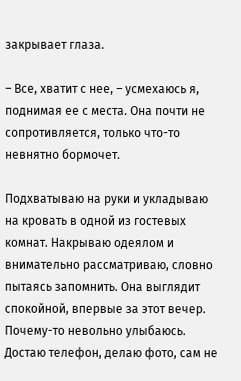закрывает глаза.

– Все, хватит с нее, – усмехаюсь я, поднимая ее с места. Она почти не сопротивляется, только что-то невнятно бормочет.

Подхватываю на руки и укладываю на кровать в одной из гостевых комнат. Накрываю одеялом и внимательно рассматриваю, словно пытаясь запомнить. Она выглядит спокойной, впервые за этот вечер. Почему-то невольно улыбаюсь. Достаю телефон, делаю фото, сам не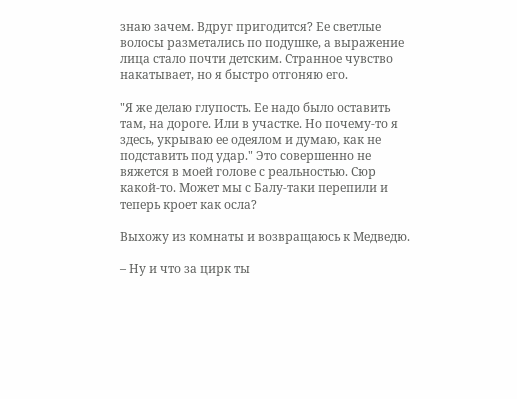знаю зачем. Вдруг пригодится? Ее светлые волосы разметались по подушке, а выражение лица стало почти детским. Странное чувство накатывает, но я быстро отгоняю его.

"Я же делаю глупость. Ее надо было оставить там, на дороге. Или в участке. Но почему-то я здесь, укрываю ее одеялом и думаю, как не подставить под удар." Это совершенно не вяжется в моей голове с реальностью. Сюр какой-то. Может мы с Балу-таки перепили и теперь кроет как осла?

Выхожу из комнаты и возвращаюсь к Медведю.

– Ну и что за цирк ты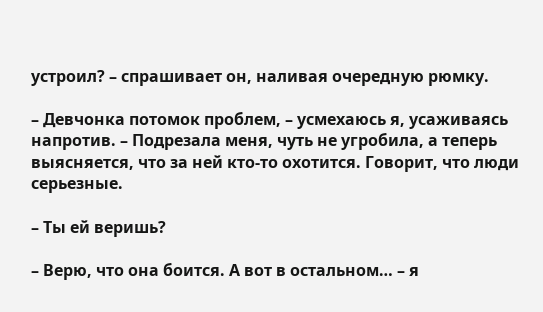устроил? – спрашивает он, наливая очередную рюмку.

– Девчонка потомок проблем, – усмехаюсь я, усаживаясь напротив. – Подрезала меня, чуть не угробила, а теперь выясняется, что за ней кто-то охотится. Говорит, что люди серьезные.

– Ты ей веришь?

– Верю, что она боится. А вот в остальном… – я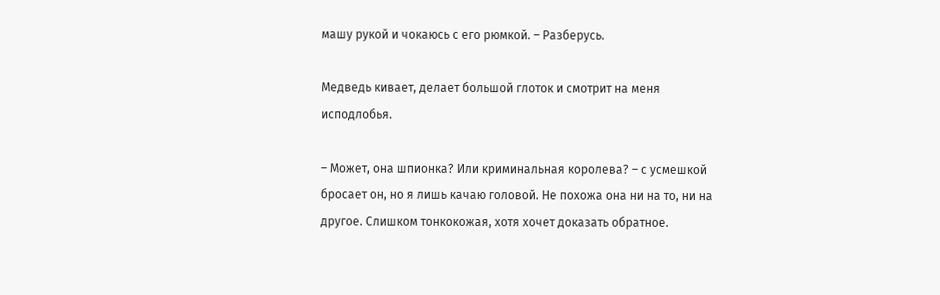машу рукой и чокаюсь с его рюмкой. – Разберусь.

Медведь кивает, делает большой глоток и смотрит на меня исподлобья.

– Может, она шпионка? Или криминальная королева? – с усмешкой бросает он, но я лишь качаю головой. Не похожа она ни на то, ни на другое. Слишком тонкокожая, хотя хочет доказать обратное.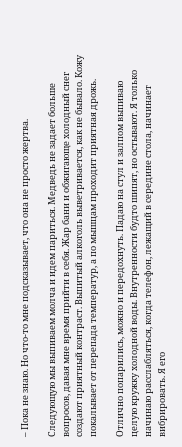– Пока не знаю. Но что-то мне подсказывает, что она не просто жертва.

Следующую мы выпиваем молча и идем париться. Медведь не задает больше вопросов, давая мне время прийти в себя. Жар бани и обжигающе холодный снег создают приятный контраст. Выпитый алкоголь выветривается, как не бывало. Кожу покалывает от перепада температур, а по мышцам проходит приятная дрожь.

Отлично попарились, можно и передохнуть. Падаю на стул и залпом выпиваю целую кружку холодной воды. Внутренности будто шипят, но остывают. Я только начинаю расслабляться, когда телефон, лежащий в середине стола, начинает вибрировать. Я его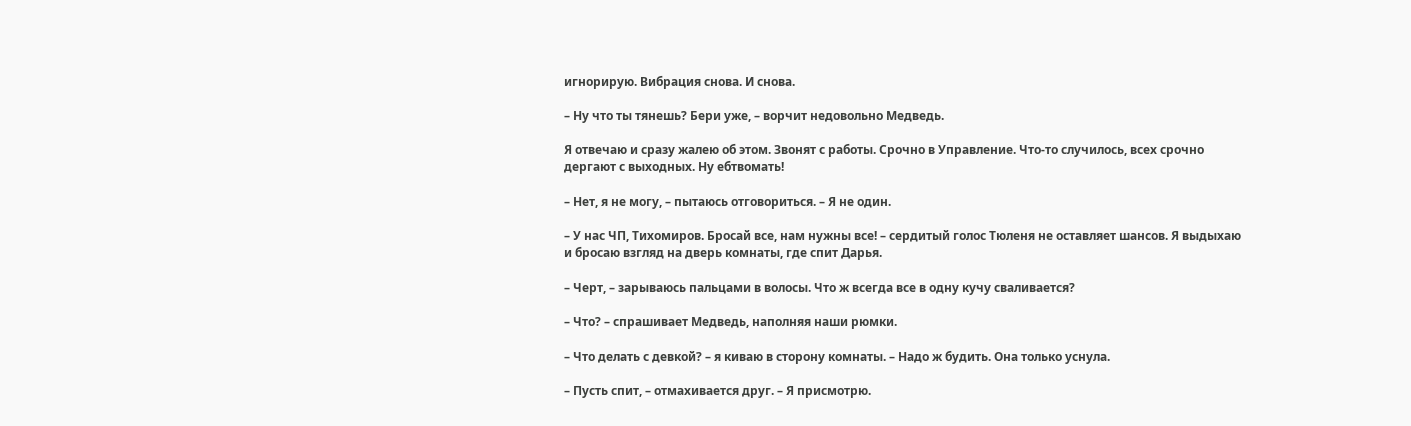игнорирую. Вибрация снова. И снова.

– Ну что ты тянешь? Бери уже, – ворчит недовольно Медведь.

Я отвечаю и сразу жалею об этом. Звонят с работы. Срочно в Управление. Что-то случилось, всех срочно дергают с выходных. Ну ебтвомать!

– Нет, я не могу, – пытаюсь отговориться. – Я не один.

– У нас ЧП, Тихомиров. Бросай все, нам нужны все! – сердитый голос Тюленя не оставляет шансов. Я выдыхаю и бросаю взгляд на дверь комнаты, где спит Дарья.

– Черт, – зарываюсь пальцами в волосы. Что ж всегда все в одну кучу сваливается?

– Что? – спрашивает Медведь, наполняя наши рюмки.

– Что делать с девкой? – я киваю в сторону комнаты. – Надо ж будить. Она только уснула.

– Пусть спит, – отмахивается друг. – Я присмотрю.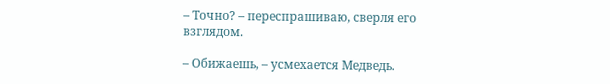– Точно? – переспрашиваю, сверля его взглядом.

– Обижаешь, – усмехается Медведь.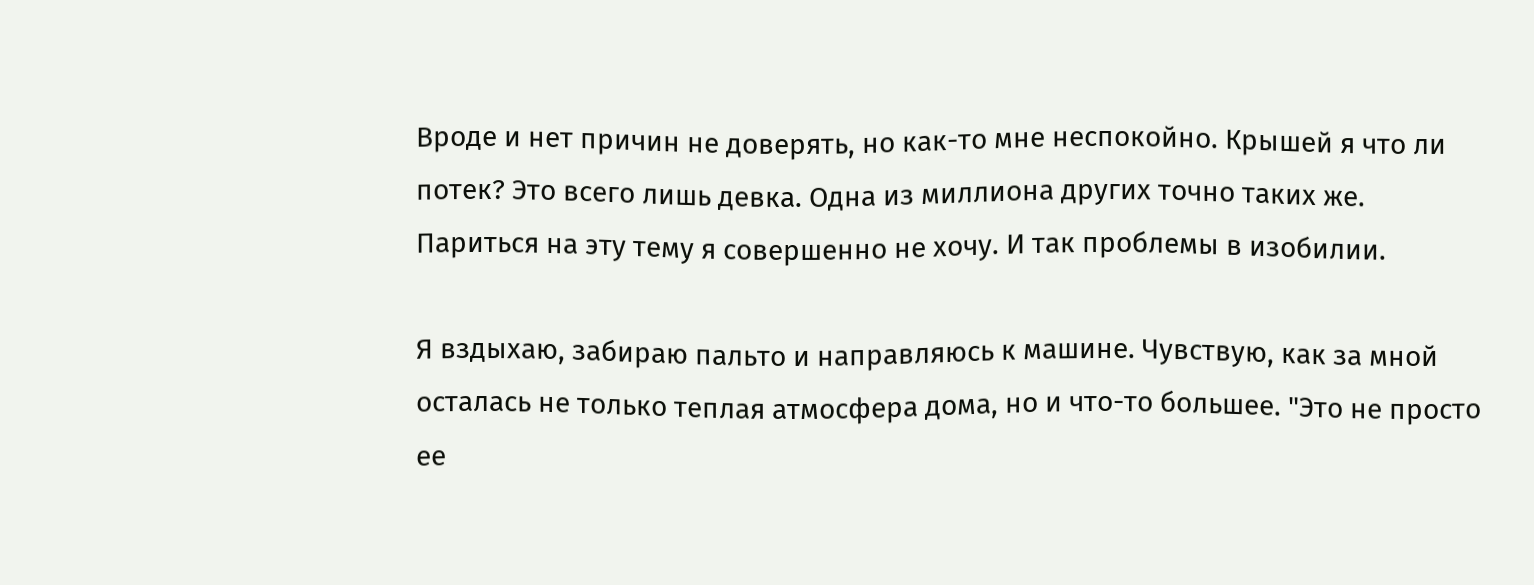Вроде и нет причин не доверять, но как-то мне неспокойно. Крышей я что ли потек? Это всего лишь девка. Одна из миллиона других точно таких же. Париться на эту тему я совершенно не хочу. И так проблемы в изобилии.

Я вздыхаю, забираю пальто и направляюсь к машине. Чувствую, как за мной осталась не только теплая атмосфера дома, но и что-то большее. "Это не просто ее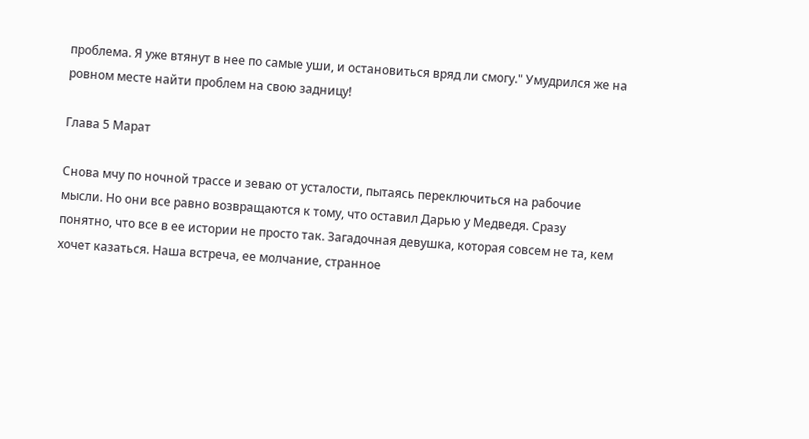проблема. Я уже втянут в нее по самые уши, и остановиться вряд ли смогу." Умудрился же на ровном месте найти проблем на свою задницу!

Глава 5 Марат

Снова мчу по ночной трассе и зеваю от усталости, пытаясь переключиться на рабочие мысли. Но они все равно возвращаются к тому, что оставил Дарью у Медведя. Сразу понятно, что все в ее истории не просто так. Загадочная девушка, которая совсем не та, кем хочет казаться. Наша встреча, ее молчание, странное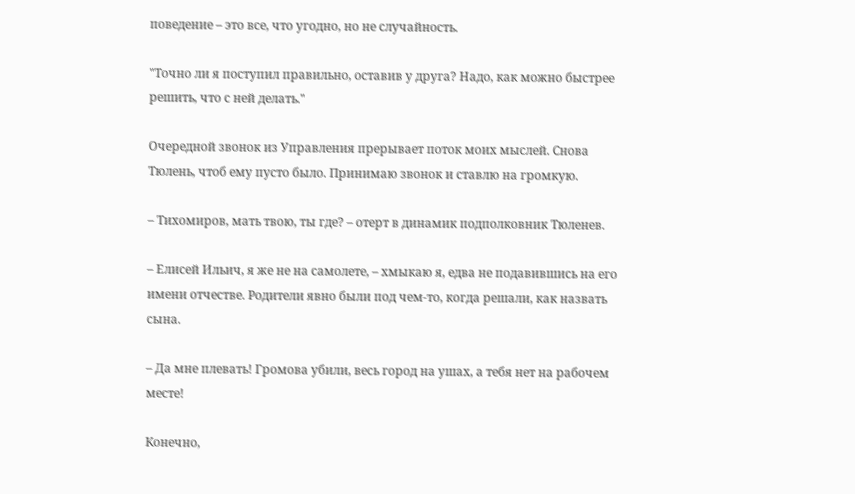поведение – это все, что угодно, но не случайность.

"Точно ли я поступил правильно, оставив у друга? Надо, как можно быстрее решить, что с ней делать."

Очередной звонок из Управления прерывает поток моих мыслей. Снова Тюлень, чтоб ему пусто было. Принимаю звонок и ставлю на громкую.

– Тихомиров, мать твою, ты где? – отерт в динамик подполковник Тюленев.

– Елисей Ильич, я же не на самолете, – хмыкаю я, едва не подавившись на его имени отчестве. Родители явно были под чем-то, когда решали, как назвать сына.

– Да мне плевать! Громова убили, весь город на ушах, а тебя нет на рабочем месте!

Конечно,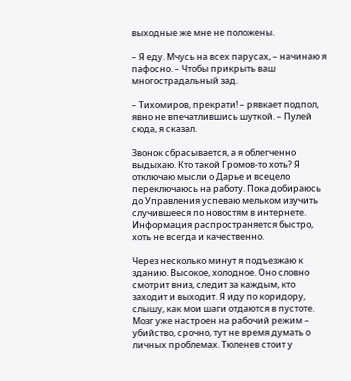выходные же мне не положены.

– Я еду. Мчусь на всех парусах, – начинаю я пафосно. – Чтобы прикрыть ваш многострадальный зад.

– Тихомиров, прекрати! – рявкает подпол, явно не впечатлившись шуткой. – Пулей сюда, я сказал.

Звонок сбрасывается, а я облегченно выдыхаю. Кто такой Громов-то хоть? Я отключаю мысли о Дарье и всецело переключаюсь на работу. Пока добираюсь до Управления успеваю мельком изучить случившееся по новостям в интернете. Информация распространяется быстро, хоть не всегда и качественно.

Через несколько минут я подъезжаю к зданию. Высокое, холодное. Оно словно смотрит вниз, следит за каждым, кто заходит и выходит. Я иду по коридору, слышу, как мои шаги отдаются в пустоте. Мозг уже настроен на рабочий режим – убийство, срочно, тут не время думать о личных проблемах. Тюленев стоит у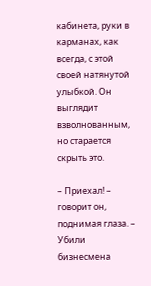кабинета, руки в карманах, как всегда, с этой своей натянутой улыбкой. Он выглядит взволнованным, но старается скрыть это.

– Приехал! – говорит он, поднимая глаза. – Убили бизнесмена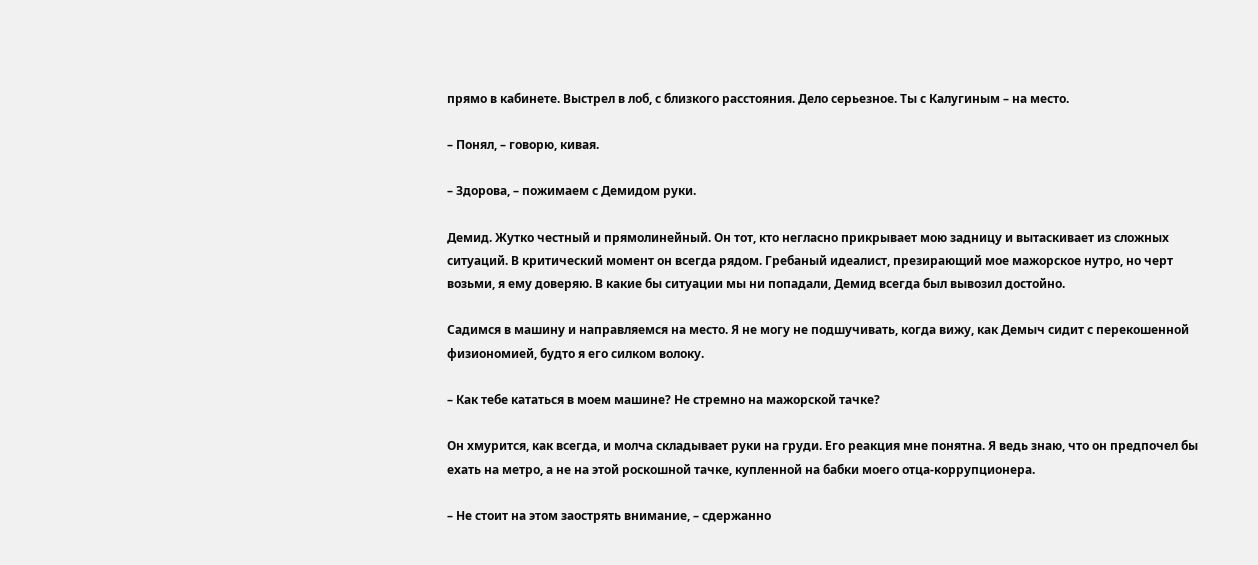прямо в кабинете. Выстрел в лоб, с близкого расстояния. Дело серьезное. Ты с Калугиным – на место.

– Понял, – говорю, кивая.

– Здорова, – пожимаем с Демидом руки.

Демид. Жутко честный и прямолинейный. Он тот, кто негласно прикрывает мою задницу и вытаскивает из сложных ситуаций. В критический момент он всегда рядом. Гребаный идеалист, презирающий мое мажорское нутро, но черт возьми, я ему доверяю. В какие бы ситуации мы ни попадали, Демид всегда был вывозил достойно.

Садимся в машину и направляемся на место. Я не могу не подшучивать, когда вижу, как Демыч сидит с перекошенной физиономией, будто я его силком волоку.

– Как тебе кататься в моем машине? Не стремно на мажорской тачке?

Он хмурится, как всегда, и молча складывает руки на груди. Его реакция мне понятна. Я ведь знаю, что он предпочел бы ехать на метро, а не на этой роскошной тачке, купленной на бабки моего отца-коррупционера.

– Не стоит на этом заострять внимание, – сдержанно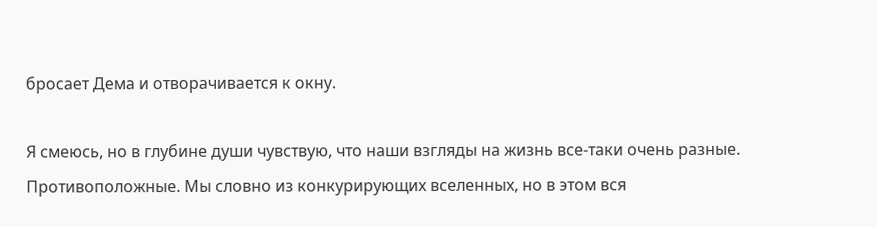бросает Дема и отворачивается к окну.

Я смеюсь, но в глубине души чувствую, что наши взгляды на жизнь все-таки очень разные. Противоположные. Мы словно из конкурирующих вселенных, но в этом вся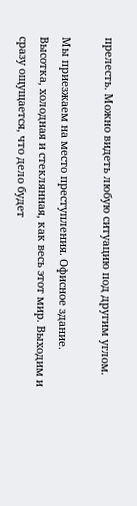прелесть. Можно видеть любую ситуацию под другим углом.

Мы приезжаем на место преступления. Офисное здание. Высотка, холодная и стеклянная, как весь этот мир. Выходим и сразу ощущается, что дело будет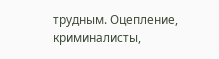трудным. Оцепление, криминалисты,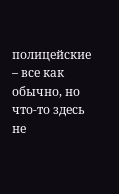полицейские – все как обычно, но что-то здесь не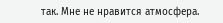так. Мне не нравится атмосфера.